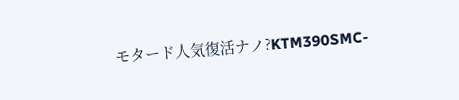モタード人気復活ナノ?KTM390SMC-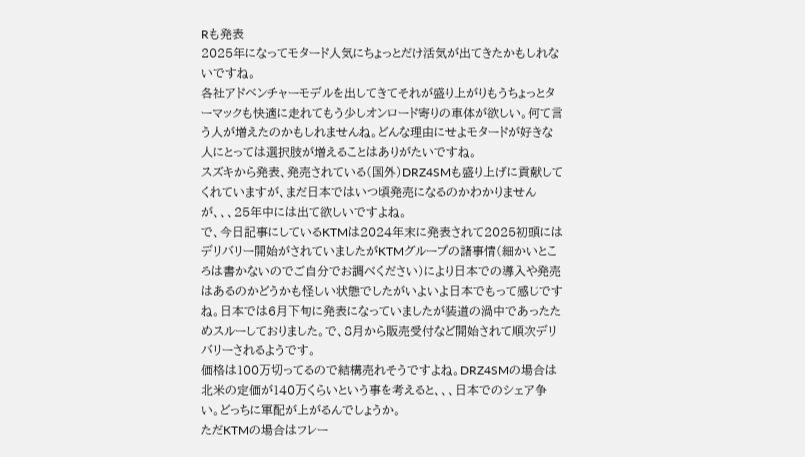Rも発表
2025年になってモタード人気にちょっとだけ活気が出てきたかもしれないですね。
各社アドベンチャーモデルを出してきてそれが盛り上がりもうちょっとターマックも快適に走れてもう少しオンロード寄りの車体が欲しい。何て言う人が増えたのかもしれませんね。どんな理由にせよモタードが好きな人にとっては選択肢が増えることはありがたいですね。
スズキから発表、発売されている(国外)DRZ4SMも盛り上げに貢献してくれていますが、まだ日本ではいつ頃発売になるのかわかりませんが、、、25年中には出て欲しいですよね。
で、今日記事にしているKTMは2024年末に発表されて2025初頭にはデリバリー開始がされていましたがKTMグループの諸事情(細かいところは書かないのでご自分でお調べください)により日本での導入や発売はあるのかどうかも怪しい状態でしたがいよいよ日本でもって感じですね。日本では6月下旬に発表になっていましたが装道の渦中であったためスルーしておりました。で、8月から販売受付など開始されて順次デリバリーされるようです。
価格は100万切ってるので結構売れそうですよね。DRZ4SMの場合は北米の定価が140万くらいという事を考えると、、、日本でのシェア争い。どっちに軍配が上がるんでしょうか。
ただKTMの場合はフレー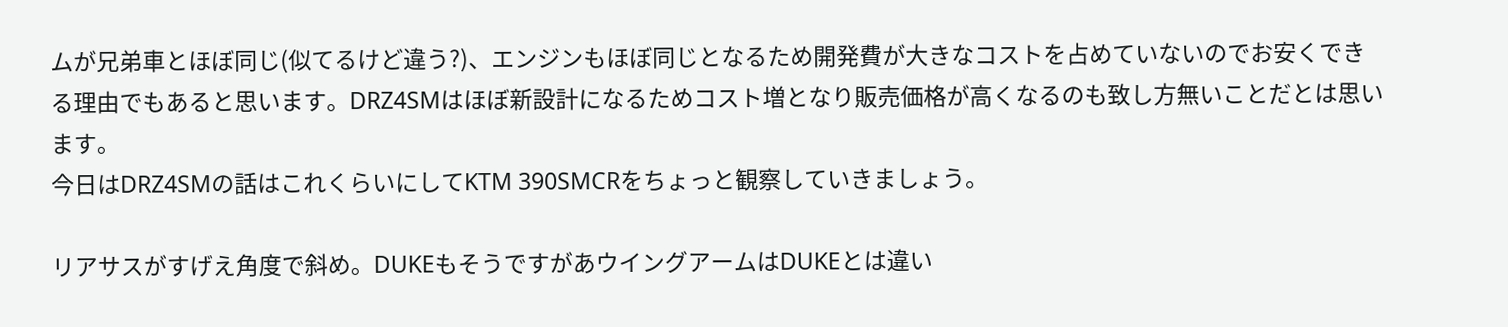ムが兄弟車とほぼ同じ(似てるけど違う?)、エンジンもほぼ同じとなるため開発費が大きなコストを占めていないのでお安くできる理由でもあると思います。DRZ4SMはほぼ新設計になるためコスト増となり販売価格が高くなるのも致し方無いことだとは思います。
今日はDRZ4SMの話はこれくらいにしてKTM 390SMCRをちょっと観察していきましょう。

リアサスがすげえ角度で斜め。DUKEもそうですがあウイングアームはDUKEとは違い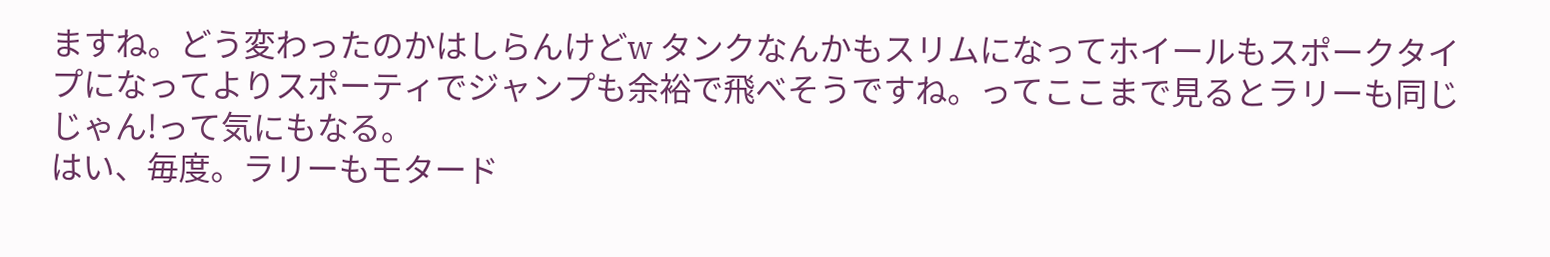ますね。どう変わったのかはしらんけどw タンクなんかもスリムになってホイールもスポークタイプになってよりスポーティでジャンプも余裕で飛べそうですね。ってここまで見るとラリーも同じじゃん!って気にもなる。
はい、毎度。ラリーもモタード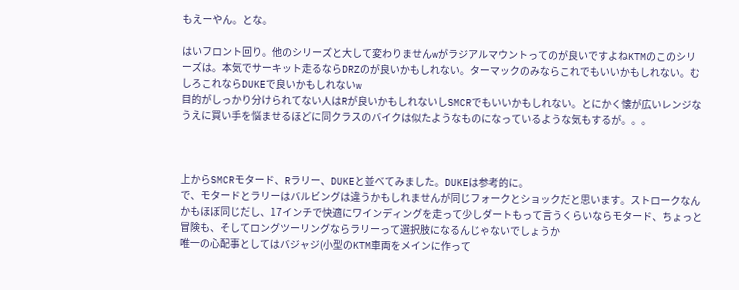もえーやん。とな。

はいフロント回り。他のシリーズと大して変わりませんwがラジアルマウントってのが良いですよねKTMのこのシリーズは。本気でサーキット走るならDRZのが良いかもしれない。ターマックのみならこれでもいいかもしれない。むしろこれならDUKEで良いかもしれないw
目的がしっかり分けられてない人はRが良いかもしれないしSMCRでもいいかもしれない。とにかく懐が広いレンジなうえに買い手を悩ませるほどに同クラスのバイクは似たようなものになっているような気もするが。。。



上からSMCRモタード、Rラリー、DUKEと並べてみました。DUKEは参考的に。
で、モタードとラリーはバルビングは違うかもしれませんが同じフォークとショックだと思います。ストロークなんかもほぼ同じだし、17インチで快適にワインディングを走って少しダートもって言うくらいならモタード、ちょっと冒険も、そしてロングツーリングならラリーって選択肢になるんじゃないでしょうか
唯一の心配事としてはバジャジ(小型のKTM車両をメインに作って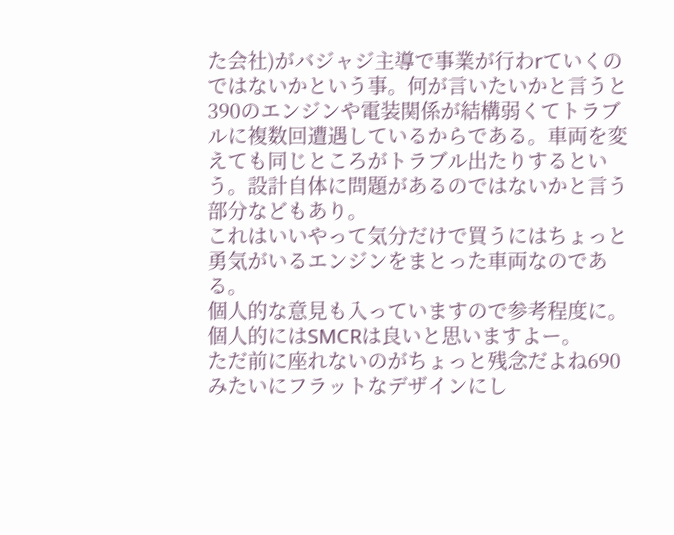た会社)がバジャジ主導で事業が行わrていくのではないかという事。何が言いたいかと言うと390のエンジンや電装関係が結構弱くてトラブルに複数回遭遇しているからである。車両を変えても同じところがトラブル出たりするという。設計自体に問題があるのではないかと言う部分などもあり。
これはいいやって気分だけで買うにはちょっと勇気がいるエンジンをまとった車両なのである。
個人的な意見も入っていますので参考程度に。個人的にはSMCRは良いと思いますよー。
ただ前に座れないのがちょっと残念だよね690みたいにフラットなデザインにし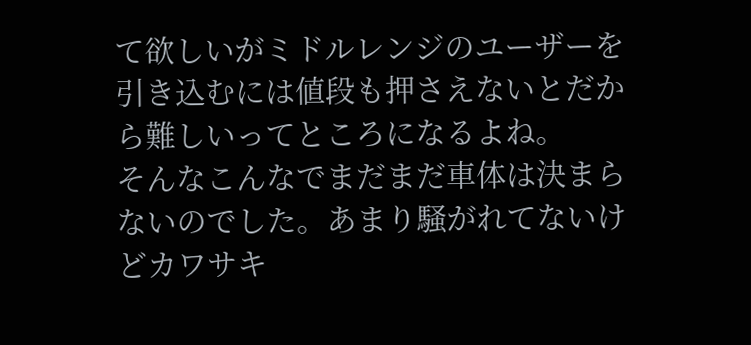て欲しいがミドルレンジのユーザーを引き込むには値段も押さえないとだから難しいってところになるよね。
そんなこんなでまだまだ車体は決まらないのでした。あまり騒がれてないけどカワサキ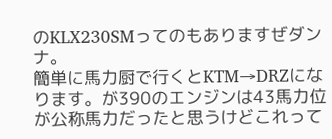のKLX230SMってのもありますぜダンナ。
簡単に馬力厨で行くとKTM→DRZになります。が390のエンジンは43馬力位が公称馬力だったと思うけどこれって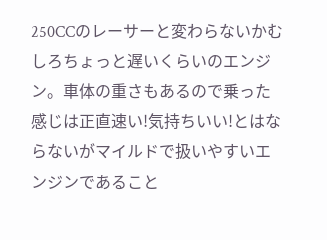250CCのレーサーと変わらないかむしろちょっと遅いくらいのエンジン。車体の重さもあるので乗った感じは正直速い!気持ちいい!とはならないがマイルドで扱いやすいエンジンであること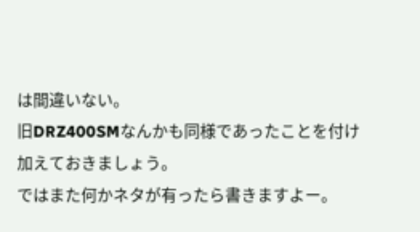は間違いない。
旧DRZ400SMなんかも同様であったことを付け加えておきましょう。
ではまた何かネタが有ったら書きますよー。